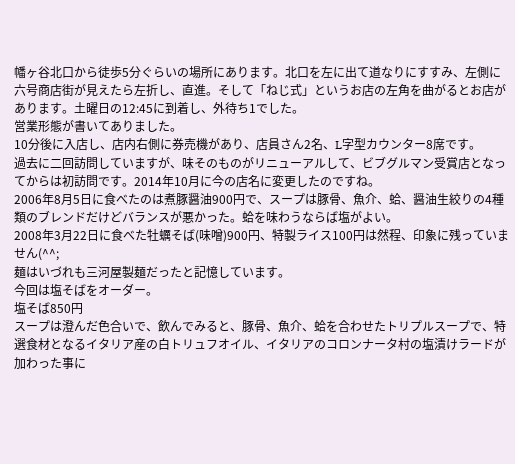幡ヶ谷北口から徒歩5分ぐらいの場所にあります。北口を左に出て道なりにすすみ、左側に六号商店街が見えたら左折し、直進。そして「ねじ式」というお店の左角を曲がるとお店があります。土曜日の12:45に到着し、外待ち1でした。
営業形態が書いてありました。
10分後に入店し、店内右側に券売機があり、店員さん2名、L字型カウンター8席です。
過去に二回訪問していますが、味そのものがリニューアルして、ビブグルマン受賞店となってからは初訪問です。2014年10月に今の店名に変更したのですね。
2006年8月5日に食べたのは煮豚醤油900円で、スープは豚骨、魚介、蛤、醤油生絞りの4種類のブレンドだけどバランスが悪かった。蛤を味わうならば塩がよい。
2008年3月22日に食べた牡蠣そば(味噌)900円、特製ライス100円は然程、印象に残っていません(^^;
麺はいづれも三河屋製麺だったと記憶しています。
今回は塩そばをオーダー。
塩そば850円
スープは澄んだ色合いで、飲んでみると、豚骨、魚介、蛤を合わせたトリプルスープで、特選食材となるイタリア産の白トリュフオイル、イタリアのコロンナータ村の塩漬けラードが加わった事に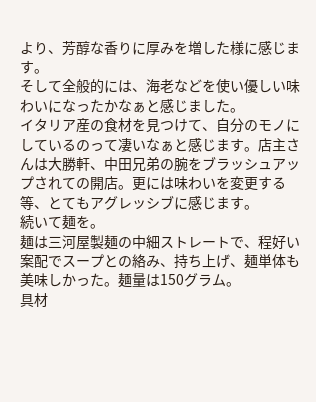より、芳醇な香りに厚みを増した様に感じます。
そして全般的には、海老などを使い優しい味わいになったかなぁと感じました。
イタリア産の食材を見つけて、自分のモノにしているのって凄いなぁと感じます。店主さんは大勝軒、中田兄弟の腕をブラッシュアップされての開店。更には味わいを変更する等、とてもアグレッシブに感じます。
続いて麺を。
麺は三河屋製麺の中細ストレートで、程好い案配でスープとの絡み、持ち上げ、麺単体も美味しかった。麺量は150グラム。
具材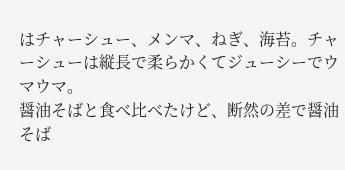はチャーシュー、メンマ、ねぎ、海苔。チャーシューは縦長で柔らかくてジューシーでウマウマ。
醤油そばと食べ比べたけど、断然の差で醤油そば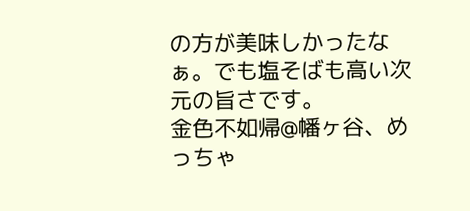の方が美味しかったなぁ。でも塩そばも高い次元の旨さです。
金色不如帰@幡ヶ谷、めっちゃ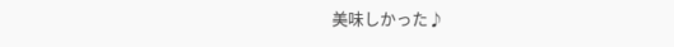美味しかった♪